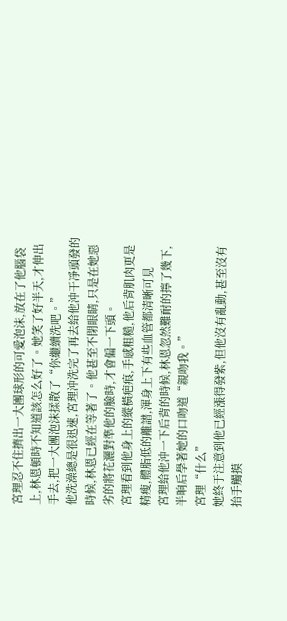宮理忍不住擠出一大團球形的可愛泡沫,放在了他腦袋上,林恩頓時不知道該怎么好了。她笑了好半天,才伸出手去,把一大團泡沫揉散了“你繼續洗吧。”
他洗澡總是很迅速,宮理沖洗完了再去給他沖干凈頭發的時候,林恩已經在等著了。他甚至不閉眼睛,只是在她惡劣的將花灑對準他的臉時,才會偏一下頭。
宮理看到他身上的縱橫疤痕,手感粗糙,他后背肌肉更是精瘦,體脂低的離譜,渾身上下有些血管都清晰可見
宮理給他沖一下后背的時候,林恩忽然難耐的擰了幾下,半晌后學著她的口吻道“親吻我。”
宮理“什么”
她終于注意到他已經漲得發紫,但他沒有亂動,甚至沒有抬手觸摸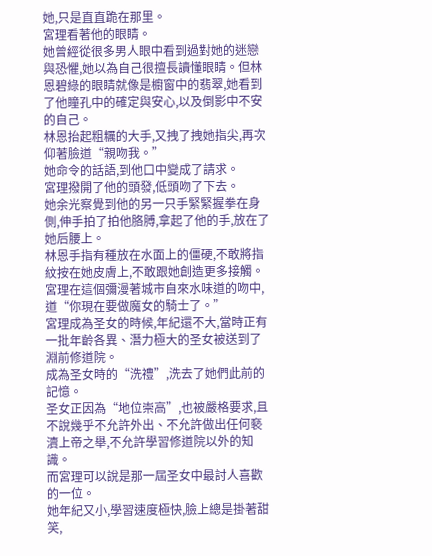她,只是直直跪在那里。
宮理看著他的眼睛。
她曾經從很多男人眼中看到過對她的迷戀與恐懼,她以為自己很擅長讀懂眼睛。但林恩碧綠的眼睛就像是櫥窗中的翡翠,她看到了他瞳孔中的確定與安心,以及倒影中不安的自己。
林恩抬起粗糲的大手,又拽了拽她指尖,再次仰著臉道“親吻我。”
她命令的話語,到他口中變成了請求。
宮理撥開了他的頭發,低頭吻了下去。
她余光察覺到他的另一只手緊緊握拳在身側,伸手拍了拍他胳膊,拿起了他的手,放在了她后腰上。
林恩手指有種放在水面上的僵硬,不敢將指紋按在她皮膚上,不敢跟她創造更多接觸。
宮理在這個彌漫著城市自來水味道的吻中,道“你現在要做魔女的騎士了。”
宮理成為圣女的時候,年紀還不大,當時正有一批年齡各異、潛力極大的圣女被送到了淵前修道院。
成為圣女時的“洗禮”,洗去了她們此前的記憶。
圣女正因為“地位崇高”,也被嚴格要求,且不說幾乎不允許外出、不允許做出任何褻瀆上帝之舉,不允許學習修道院以外的知識。
而宮理可以說是那一屆圣女中最討人喜歡的一位。
她年紀又小,學習速度極快,臉上總是掛著甜笑,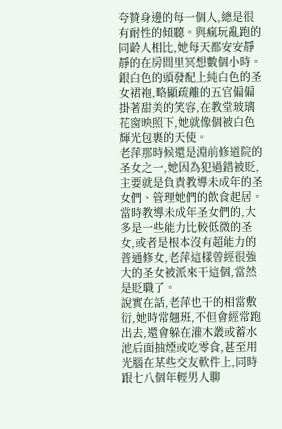夸贊身邊的每一個人,總是很有耐性的傾聽。與瘋玩亂跑的同齡人相比,她每天都安安靜靜的在房間里冥想數個小時。
銀白色的頭發配上純白色的圣女裙袍,略顯疏離的五官偏偏掛著甜美的笑容,在教堂玻璃花窗映照下,她就像個被白色輝光包裹的天使。
老萍那時候還是淵前修道院的圣女之一,她因為犯過錯被貶,主要就是負責教導未成年的圣女們、管理她們的飲食起居。
當時教導未成年圣女們的,大多是一些能力比較低微的圣女,或者是根本沒有超能力的普通修女,老萍這樣曾經很強大的圣女被派來干這個,當然是貶職了。
說實在話,老萍也干的相當敷衍,她時常翹班,不但會經常跑出去,還會躲在灌木叢或蓄水池后面抽煙或吃零食,甚至用光腦在某些交友軟件上,同時跟七八個年輕男人聊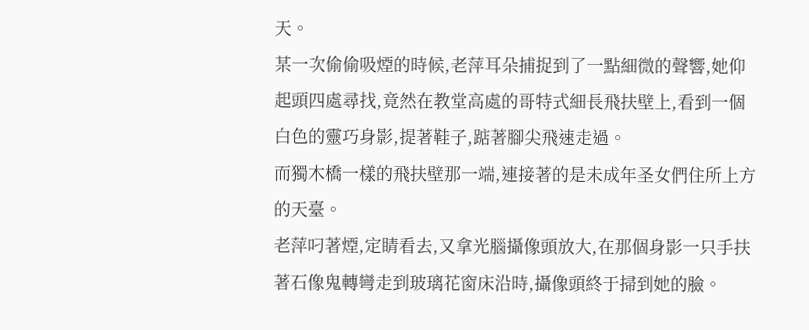天。
某一次偷偷吸煙的時候,老萍耳朵捕捉到了一點細微的聲響,她仰起頭四處尋找,竟然在教堂高處的哥特式細長飛扶壁上,看到一個白色的靈巧身影,提著鞋子,踮著腳尖飛速走過。
而獨木橋一樣的飛扶壁那一端,連接著的是未成年圣女們住所上方的天臺。
老萍叼著煙,定睛看去,又拿光腦攝像頭放大,在那個身影一只手扶著石像鬼轉彎走到玻璃花窗床沿時,攝像頭終于掃到她的臉。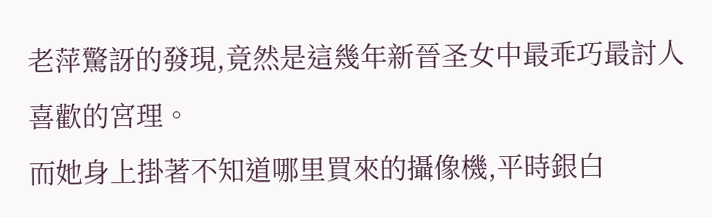老萍驚訝的發現,竟然是這幾年新晉圣女中最乖巧最討人喜歡的宮理。
而她身上掛著不知道哪里買來的攝像機,平時銀白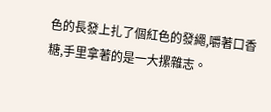色的長發上扎了個紅色的發繩,嚼著口香糖,手里拿著的是一大摞雜志。